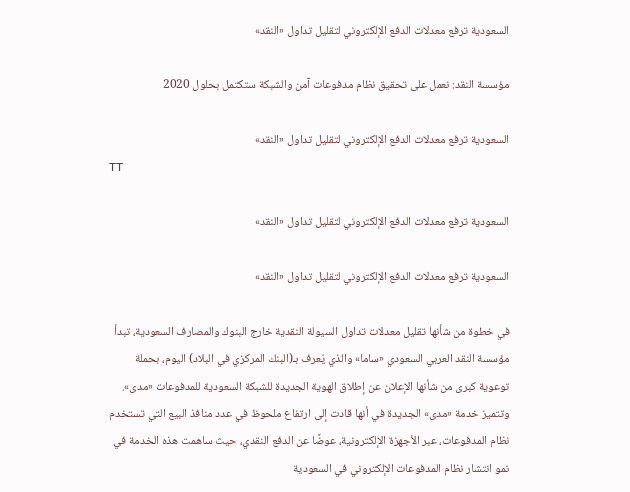السعودية ترفع معدلات الدفع الإلكتروني لتقليل تداول «النقد»

مؤسسة النقد: نعمل على تحقيق نظام مدفوعات آمن والشبكة ستكتمل بحلول 2020

السعودية ترفع معدلات الدفع الإلكتروني لتقليل تداول «النقد»
TT

السعودية ترفع معدلات الدفع الإلكتروني لتقليل تداول «النقد»

السعودية ترفع معدلات الدفع الإلكتروني لتقليل تداول «النقد»

في خطوة من شأنها تقليل معدلات تداول السيولة النقدية خارج البنوك والمصارف السعودية، تبدأ مؤسسة النقد العربي السعودي «ساما» والذي يّعرف بـ(البنك المركزي في البلاد) اليوم، بحملة توعوية كبرى من شأنها الإعلان عن إطلاق الهوية الجديدة للشبكة السعودية للمدفوعات «مدى».
وتتميز خدمة «مدى» الجديدة في أنها قادت إلى ارتفاع ملحوظ في عدد منافذ البيع التي تستخدم نظام المدفوعات، عبر الأجهزة الإلكترونية، عوضًا عن الدفع النقدي، حيث ساهمت هذه الخدمة في نمو انتشار نظام المدفوعات الإلكتروني في السعودية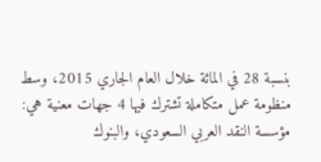بنسبة 28 في المائة خلال العام الجاري 2015، وسط منظومة عمل متكاملة تشترك فيها 4 جهات معنية هي: مؤسسة النقد العربي السعودي، والبنوك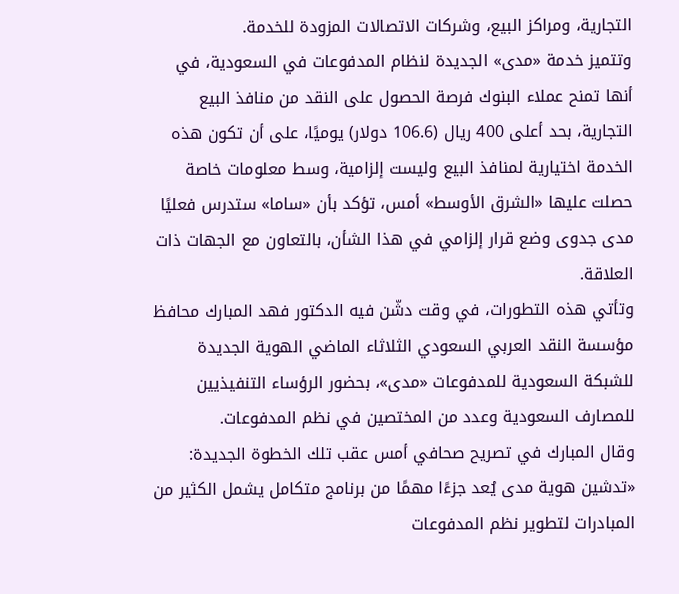التجارية، ومراكز البيع، وشركات الاتصالات المزودة للخدمة.
وتتميز خدمة «مدى» الجديدة لنظام المدفوعات في السعودية، في أنها تمنح عملاء البنوك فرصة الحصول على النقد من منافذ البيع التجارية، بحد أعلى 400 ريال (106.6 دولار) يوميًا، على أن تكون هذه الخدمة اختيارية لمنافذ البيع وليست إلزامية، وسط معلومات خاصة حصلت عليها «الشرق الأوسط» أمس، تؤكد بأن «ساما» ستدرس فعليًا مدى جدوى وضع قرار إلزامي في هذا الشأن، بالتعاون مع الجهات ذات العلاقة.
وتأتي هذه التطورات، في وقت دشّن فيه الدكتور فهد المبارك محافظ مؤسسة النقد العربي السعودي الثلاثاء الماضي الهوية الجديدة للشبكة السعودية للمدفوعات «مدى»، بحضور الرؤساء التنفيذيين للمصارف السعودية وعدد من المختصين في نظم المدفوعات.
وقال المبارك في تصريح صحافي أمس عقب تلك الخطوة الجديدة: «تدشين هوية مدى يُعد جزءًا مهمًا من برنامج متكامل يشمل الكثير من المبادرات لتطوير نظم المدفوعات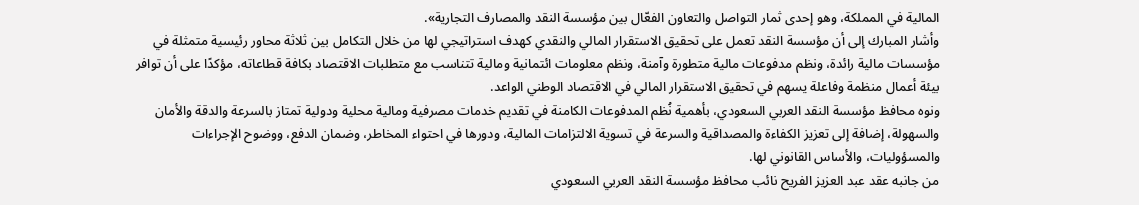المالية في المملكة، وهو إحدى ثمار التواصل والتعاون الفعّال بين مؤسسة النقد والمصارف التجارية».
وأشار المبارك إلى أن مؤسسة النقد تعمل على تحقيق الاستقرار المالي والنقدي كهدف استراتيجي لها من خلال التكامل بين ثلاثة محاور رئيسية متمثلة في مؤسسات مالية رائدة، ونظم مدفوعات مالية متطورة وآمنة، ونظم معلومات ائتمانية ومالية تتناسب مع متطلبات الاقتصاد بكافة قطاعاته، مؤكدًا على أن توافر بيئة أعمال منظمة وفاعلة يسهم في تحقيق الاستقرار المالي في الاقتصاد الوطني الواعد.
ونوه محافظ مؤسسة النقد العربي السعودي، بأهمية نُظم المدفوعات الكامنة في تقديم خدمات مصرفية ومالية محلية ودولية تمتاز بالسرعة والدقة والأمان والسهولة، إضافة إلى تعزيز الكفاءة والمصداقية والسرعة في تسوية الالتزامات المالية، ودورها في احتواء المخاطر، وضمان الدفع، ووضوح الإجراءات والمسؤوليات، والأساس القانوني لها.
من جانبه عقد عبد العزيز الفريح نائب محافظ مؤسسة النقد العربي السعودي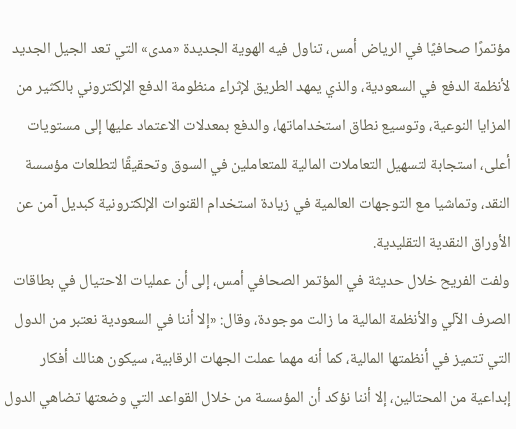مؤتمرًا صحافيًا في الرياض أمس، تناول فيه الهوية الجديدة «مدى» التي تعد الجيل الجديد لأنظمة الدفع في السعودية، والذي يمهد الطريق لإثراء منظومة الدفع الإلكتروني بالكثير من المزايا النوعية، وتوسيع نطاق استخداماتها، والدفع بمعدلات الاعتماد عليها إلى مستويات أعلى، استجابة لتسهيل التعاملات المالية للمتعاملين في السوق وتحقيقًا لتطلعات مؤسسة النقد، وتماشيا مع التوجهات العالمية في زيادة استخدام القنوات الإلكترونية كبديل آمن عن الأوراق النقدية التقليدية.
ولفت الفريح خلال حديثة في المؤتمر الصحافي أمس، إلى أن عمليات الاحتيال في بطاقات الصرف الآلي والأنظمة المالية ما زالت موجودة، وقال: «إلا أننا في السعودية نعتبر من الدول التي تتميز في أنظمتها المالية، كما أنه مهما عملت الجهات الرقابية، سيكون هنالك أفكار إبداعية من المحتالين، إلا أننا نؤكد أن المؤسسة من خلال القواعد التي وضعتها تضاهي الدول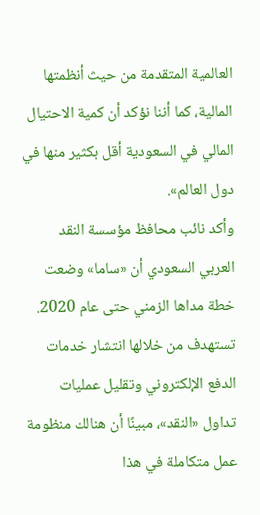العالمية المتقدمة من حيث أنظمتها المالية، كما أننا نؤكد أن كمية الاحتيال المالي في السعودية أقل بكثير منها في دول العالم».
وأكد نائب محافظ مؤسسة النقد العربي السعودي أن «ساما» وضعت خطة مداها الزمني حتى عام 2020. تستهدف من خلالها انتشار خدمات الدفع الإلكتروني وتقليل عمليات تداول «النقد»، مبينًا أن هنالك منظومة عمل متكاملة في هذا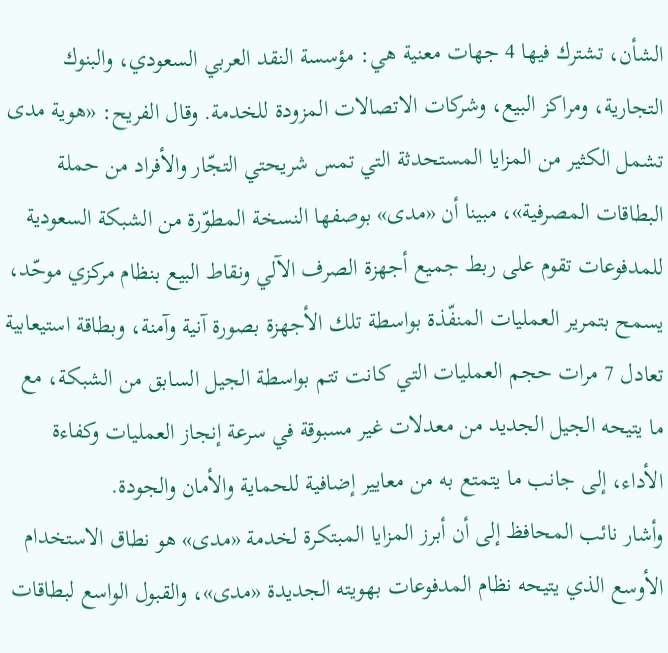الشأن، تشترك فيها 4 جهات معنية هي: مؤسسة النقد العربي السعودي، والبنوك التجارية، ومراكز البيع، وشركات الاتصالات المزودة للخدمة. وقال الفريح: «هوية مدى تشمل الكثير من المزايا المستحدثة التي تمس شريحتي التجّار والأفراد من حملة البطاقات المصرفية»، مبينا أن «مدى» بوصفها النسخة المطوّرة من الشبكة السعودية للمدفوعات تقوم على ربط جميع أجهزة الصرف الآلي ونقاط البيع بنظام مركزي موحّد، يسمح بتمرير العمليات المنفّذة بواسطة تلك الأجهزة بصورة آنية وآمنة، وبطاقة استيعابية تعادل 7 مرات حجم العمليات التي كانت تتم بواسطة الجيل السابق من الشبكة، مع ما يتيحه الجيل الجديد من معدلات غير مسبوقة في سرعة إنجاز العمليات وكفاءة الأداء، إلى جانب ما يتمتع به من معايير إضافية للحماية والأمان والجودة.
وأشار نائب المحافظ إلى أن أبرز المزايا المبتكرة لخدمة «مدى» هو نطاق الاستخدام الأوسع الذي يتيحه نظام المدفوعات بهويته الجديدة «مدى»، والقبول الواسع لبطاقات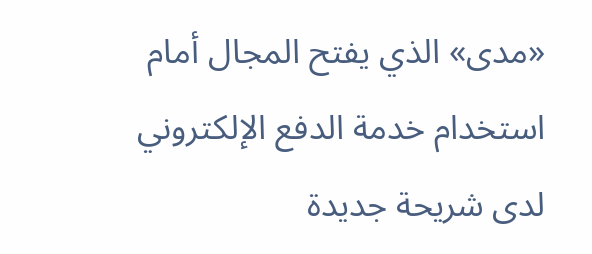«مدى» الذي يفتح المجال أمام استخدام خدمة الدفع الإلكتروني لدى شريحة جديدة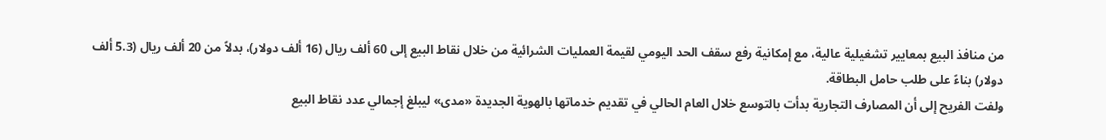من منافذ البيع بمعايير تشغيلية عالية، مع إمكانية رفع سقف الحد اليومي لقيمة العمليات الشرائية من خلال نقاط البيع إلى 60 ألف ريال (16 ألف دولار)، بدلاً من 20 ألف ريال (5.3 ألف دولار) بناءً على طلب حامل البطاقة.
ولفت الفريح إلى أن المصارف التجارية بدأت بالتوسع خلال العام الحالي في تقديم خدماتها بالهوية الجديدة «مدى» ليبلغ إجمالي عدد نقاط البيع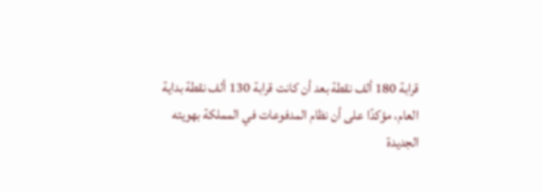قرابة 180 ألف نقطة بعد أن كانت قرابة 130 ألف نقطة بداية العام، مؤكدًا على أن نظام المدفوعات في المملكة بهويته الجديدة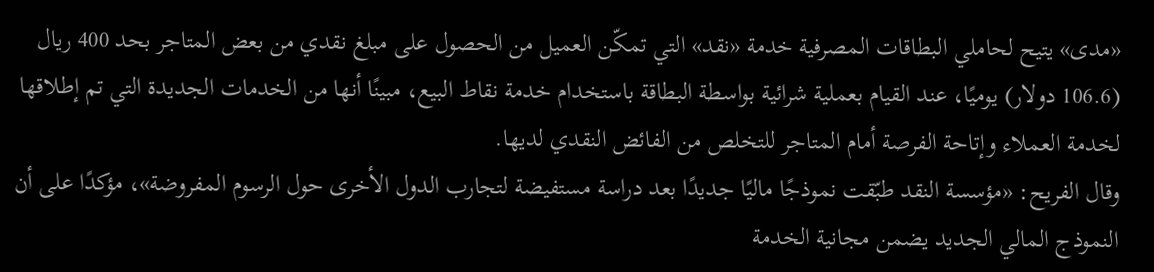«مدى» يتيح لحاملي البطاقات المصرفية خدمة «نقد» التي تمكّن العميل من الحصول على مبلغ نقدي من بعض المتاجر بحد 400 ريال (106.6 دولار) يوميًا، عند القيام بعملية شرائية بواسطة البطاقة باستخدام خدمة نقاط البيع، مبينًا أنها من الخدمات الجديدة التي تم إطلاقها لخدمة العملاء وإتاحة الفرصة أمام المتاجر للتخلص من الفائض النقدي لديها.
وقال الفريح: «مؤسسة النقد طبّقت نموذجًا ماليًا جديدًا بعد دراسة مستفيضة لتجارب الدول الأخرى حول الرسوم المفروضة»، مؤكدًا على أن النموذج المالي الجديد يضمن مجانية الخدمة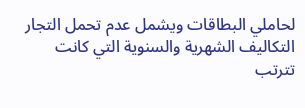لحاملي البطاقات ويشمل عدم تحمل التجار التكاليف الشهرية والسنوية التي كانت تترتب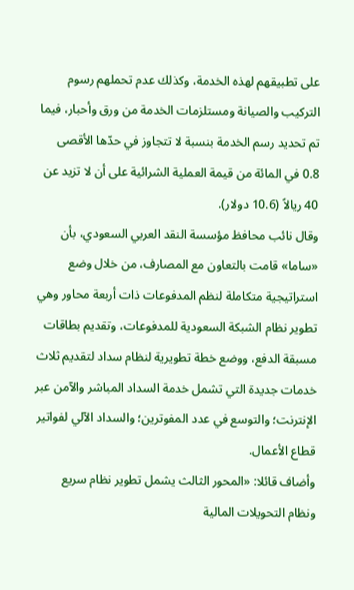على تطبيقهم لهذه الخدمة، وكذلك عدم تحملهم رسوم التركيب والصيانة ومستلزمات الخدمة من ورق وأحبار، فيما تم تحديد رسم الخدمة بنسبة لا تتجاوز في حدّها الأقصى 0.8 في المائة من قيمة العملية الشرائية على أن لا تزيد عن 40 ريالاً (10.6 دولار).
وقال نائب محافظ مؤسسة النقد العربي السعودي، بأن «ساما» قامت بالتعاون مع المصارف، من خلال وضع استراتيجية متكاملة لنظم المدفوعات ذات أربعة محاور وهي تطوير نظام الشبكة السعودية للمدفوعات، وتقديم بطاقات مسبقة الدفع، ووضع خطة تطويرية لنظام سداد لتقديم ثلاث خدمات جديدة التي تشمل خدمة السداد المباشر والآمن عبر الإنترنت؛ والتوسع في عدد المفوترين؛ والسداد الآلي لفواتير قطاع الأعمال.
وأضاف قائلا: «المحور الثالث يشمل تطوير نظام سريع ونظام التحويلات المالية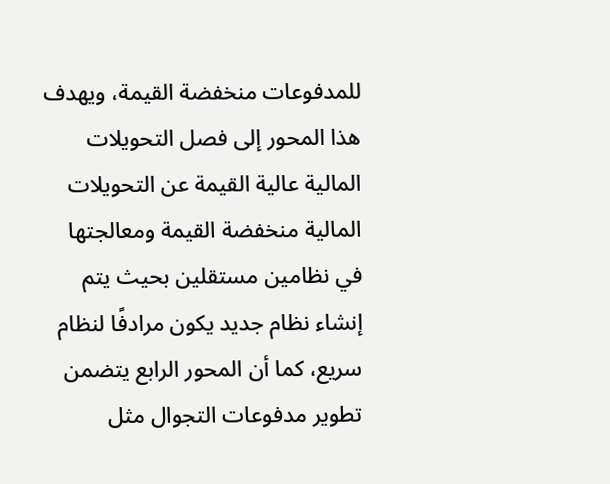للمدفوعات منخفضة القيمة، ويهدف هذا المحور إلى فصل التحويلات المالية عالية القيمة عن التحويلات المالية منخفضة القيمة ومعالجتها في نظامين مستقلين بحيث يتم إنشاء نظام جديد يكون مرادفًا لنظام سريع، كما أن المحور الرابع يتضمن تطوير مدفوعات التجوال مثل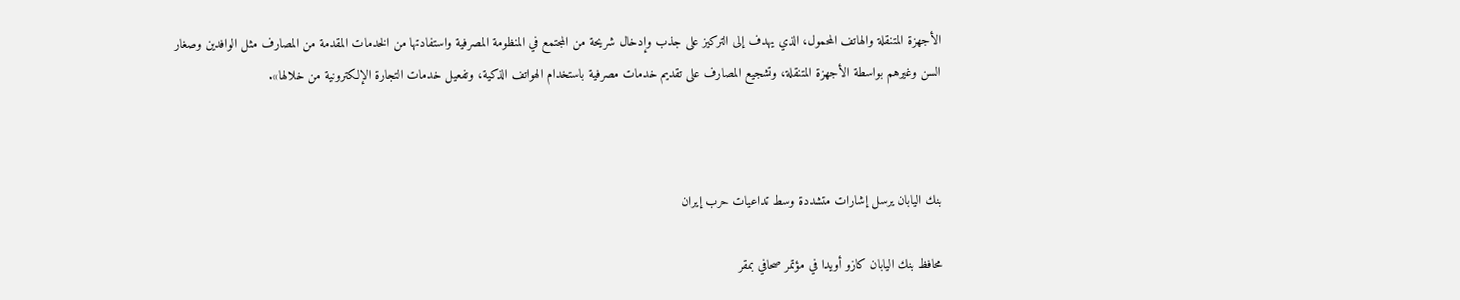الأجهزة المتنقلة والهاتف المحمول، الذي يهدف إلى التركيز على جذب وإدخال شريحة من المجتمع في المنظومة المصرفية واستفادتها من الخدمات المقدمة من المصارف مثل الوافدين وصغار السن وغيرهم بواسطة الأجهزة المتنقلة، وتشجيع المصارف على تقديم خدمات مصرفية باستخدام الهواتف الذكية، وتفعيل خدمات التجارة الإلكترونية من خلالها».



بنك اليابان يرسل إشارات متشددة وسط تداعيات حرب إيران

محافظ بنك اليابان كازو أويدا في مؤتمر صحافي بمقر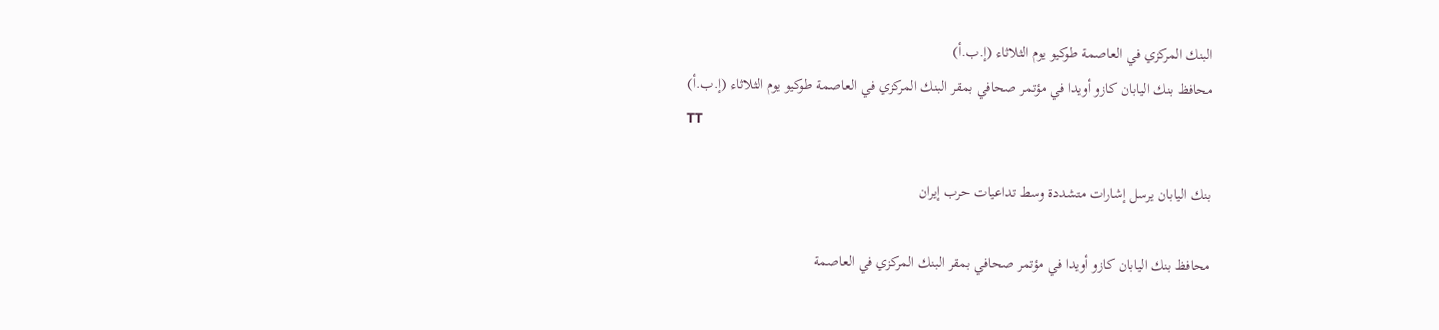البنك المركزي في العاصمة طوكيو يوم الثلاثاء (إ.ب.أ)
محافظ بنك اليابان كازو أويدا في مؤتمر صحافي بمقر البنك المركزي في العاصمة طوكيو يوم الثلاثاء (إ.ب.أ)
TT

بنك اليابان يرسل إشارات متشددة وسط تداعيات حرب إيران

محافظ بنك اليابان كازو أويدا في مؤتمر صحافي بمقر البنك المركزي في العاصمة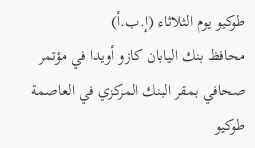طوكيو يوم الثلاثاء (إ.ب.أ)
محافظ بنك اليابان كازو أويدا في مؤتمر صحافي بمقر البنك المركزي في العاصمة طوكيو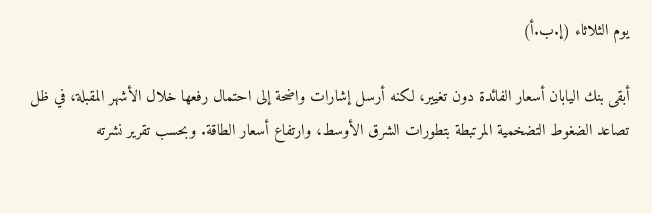يوم الثلاثاء (إ.ب.أ)

أبقى بنك اليابان أسعار الفائدة دون تغيير، لكنه أرسل إشارات واضحة إلى احتمال رفعها خلال الأشهر المقبلة، في ظل تصاعد الضغوط التضخمية المرتبطة بتطورات الشرق الأوسط، وارتفاع أسعار الطاقة. وبحسب تقرير نشرته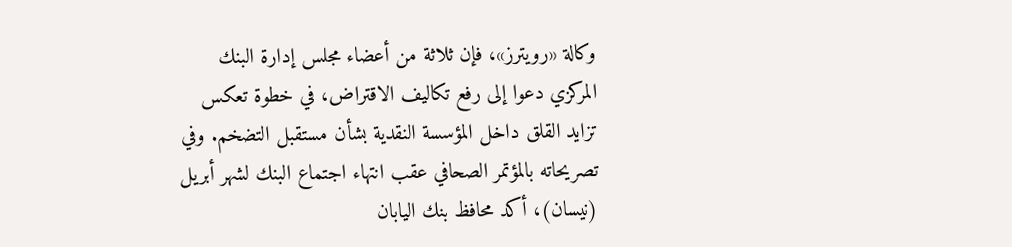وكالة «رويترز»، فإن ثلاثة من أعضاء مجلس إدارة البنك المركزي دعوا إلى رفع تكاليف الاقتراض، في خطوة تعكس تزايد القلق داخل المؤسسة النقدية بشأن مستقبل التضخم. وفي تصريحاته بالمؤتمر الصحافي عقب انتهاء اجتماع البنك لشهر أبريل (نيسان)، أكد محافظ بنك اليابان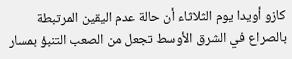كازو أويدا يوم الثلاثاء أن حالة عدم اليقين المرتبطة بالصراع في الشرق الأوسط تجعل من الصعب التنبؤ بمسار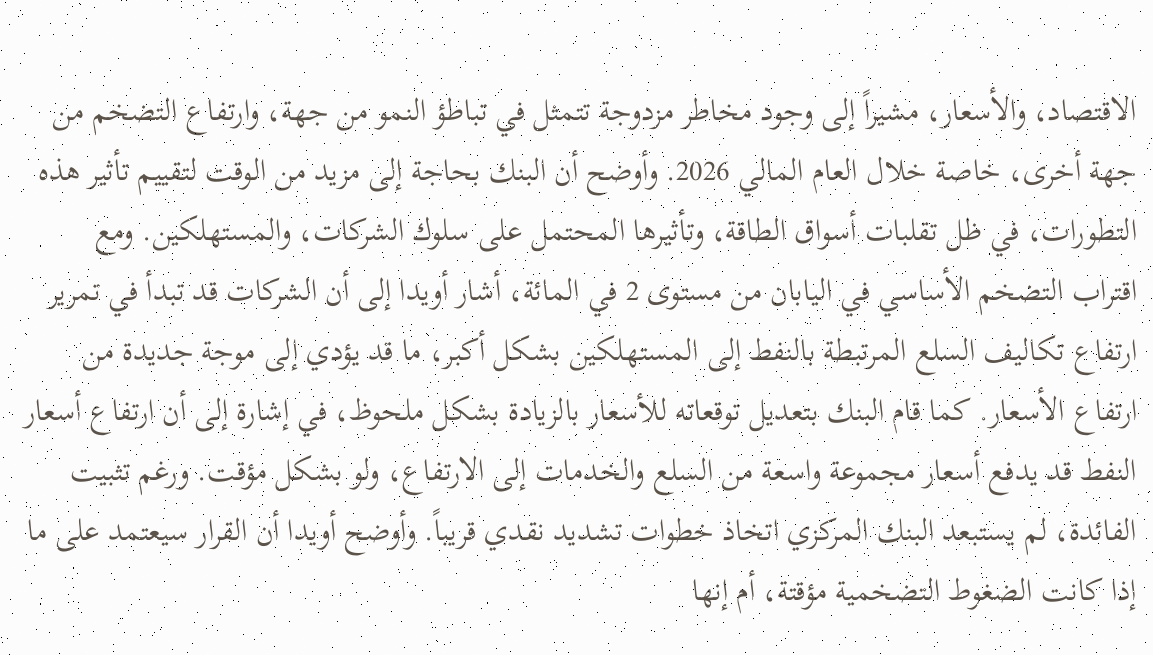الاقتصاد، والأسعار، مشيراً إلى وجود مخاطر مزدوجة تتمثل في تباطؤ النمو من جهة، وارتفاع التضخم من جهة أخرى، خاصة خلال العام المالي 2026. وأوضح أن البنك بحاجة إلى مزيد من الوقت لتقييم تأثير هذه التطورات، في ظل تقلبات أسواق الطاقة، وتأثيرها المحتمل على سلوك الشركات، والمستهلكين. ومع اقتراب التضخم الأساسي في اليابان من مستوى 2 في المائة، أشار أويدا إلى أن الشركات قد تبدأ في تمرير ارتفاع تكاليف السلع المرتبطة بالنفط إلى المستهلكين بشكل أكبر، ما قد يؤدي إلى موجة جديدة من ارتفاع الأسعار. كما قام البنك بتعديل توقعاته للأسعار بالزيادة بشكل ملحوظ، في إشارة إلى أن ارتفاع أسعار النفط قد يدفع أسعار مجموعة واسعة من السلع والخدمات إلى الارتفاع، ولو بشكل مؤقت. ورغم تثبيت الفائدة، لم يستبعد البنك المركزي اتخاذ خطوات تشديد نقدي قريباً. وأوضح أويدا أن القرار سيعتمد على ما إذا كانت الضغوط التضخمية مؤقتة، أم إنها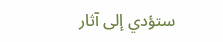ستؤدي إلى آثار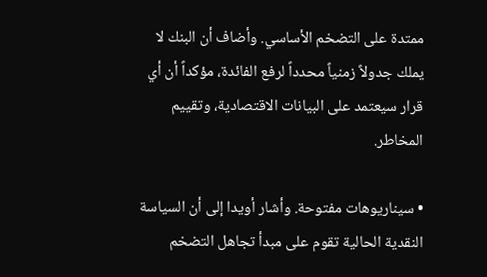ممتدة على التضخم الأساسي. وأضاف أن البنك لا يملك جدولاً زمنياً محدداً لرفع الفائدة، مؤكداً أن أي قرار سيعتمد على البيانات الاقتصادية، وتقييم المخاطر.

• سيناريوهات مفتوحة. وأشار أويدا إلى أن السياسة النقدية الحالية تقوم على مبدأ تجاهل التضخم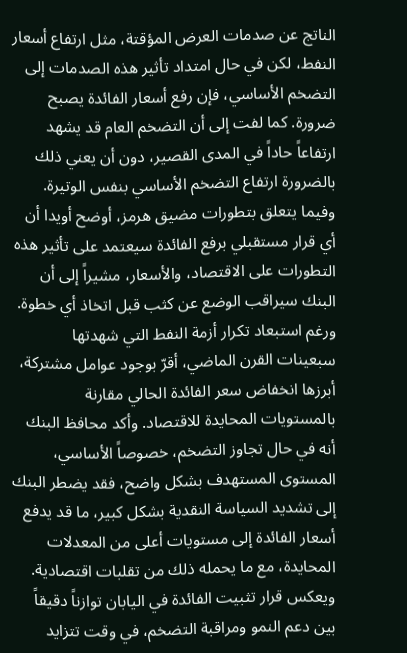الناتج عن صدمات العرض المؤقتة، مثل ارتفاع أسعار النفط، لكن في حال امتداد تأثير هذه الصدمات إلى التضخم الأساسي، فإن رفع أسعار الفائدة يصبح ضرورة. كما لفت إلى أن التضخم العام قد يشهد ارتفاعاً حاداً في المدى القصير، دون أن يعني ذلك بالضرورة ارتفاع التضخم الأساسي بنفس الوتيرة. وفيما يتعلق بتطورات مضيق هرمز، أوضح أويدا أن أي قرار مستقبلي برفع الفائدة سيعتمد على تأثير هذه التطورات على الاقتصاد، والأسعار، مشيراً إلى أن البنك سيراقب الوضع عن كثب قبل اتخاذ أي خطوة. ورغم استبعاد تكرار أزمة النفط التي شهدتها سبعينات القرن الماضي، أقرّ بوجود عوامل مشتركة، أبرزها انخفاض سعر الفائدة الحالي مقارنة بالمستويات المحايدة للاقتصاد. وأكد محافظ البنك أنه في حال تجاوز التضخم، خصوصاً الأساسي، المستوى المستهدف بشكل واضح، فقد يضطر البنك إلى تشديد السياسة النقدية بشكل كبير، ما قد يدفع أسعار الفائدة إلى مستويات أعلى من المعدلات المحايدة، مع ما يحمله ذلك من تقلبات اقتصادية. ويعكس قرار تثبيت الفائدة في اليابان توازناً دقيقاً بين دعم النمو ومراقبة التضخم، في وقت تتزايد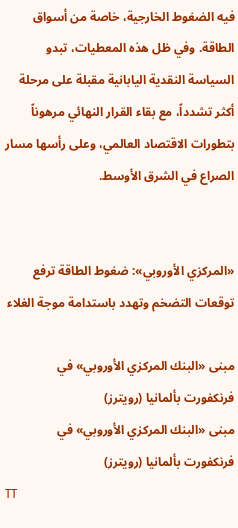فيه الضغوط الخارجية، خاصة من أسواق الطاقة. وفي ظل هذه المعطيات، تبدو السياسة النقدية اليابانية مقبلة على مرحلة أكثر تشدداً، مع بقاء القرار النهائي مرهوناً بتطورات الاقتصاد العالمي، وعلى رأسها مسار الصراع في الشرق الأوسط.


«المركزي الأوروبي»: ضغوط الطاقة ترفع توقعات التضخم وتهدد باستدامة موجة الغلاء

مبنى «البنك المركزي الأوروبي» في فرنكفورت بألمانيا (رويترز)
مبنى «البنك المركزي الأوروبي» في فرنكفورت بألمانيا (رويترز)
TT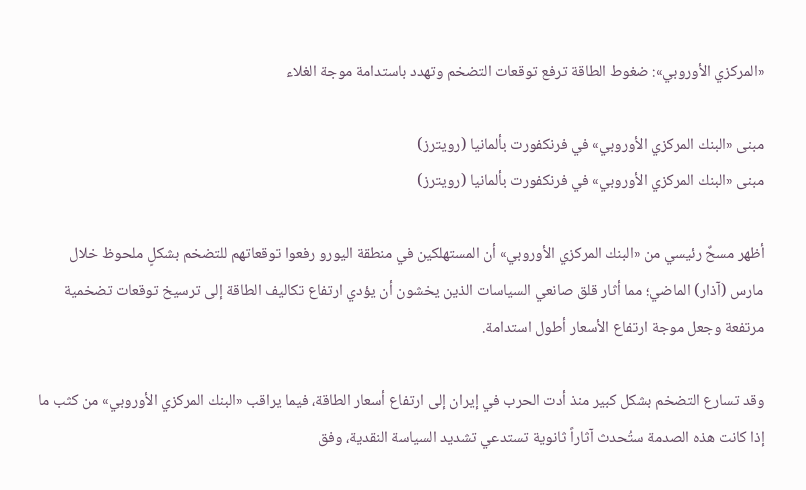«المركزي الأوروبي»: ضغوط الطاقة ترفع توقعات التضخم وتهدد باستدامة موجة الغلاء

مبنى «البنك المركزي الأوروبي» في فرنكفورت بألمانيا (رويترز)
مبنى «البنك المركزي الأوروبي» في فرنكفورت بألمانيا (رويترز)

أظهر مسحٌ رئيسي من «البنك المركزي الأوروبي» أن المستهلكين في منطقة اليورو رفعوا توقعاتهم للتضخم بشكلٍ ملحوظ خلال مارس (آذار) الماضي؛ مما أثار قلق صانعي السياسات الذين يخشون أن يؤدي ارتفاع تكاليف الطاقة إلى ترسيخ توقعات تضخمية مرتفعة وجعل موجة ارتفاع الأسعار أطول استدامة.

وقد تسارع التضخم بشكل كبير منذ أدت الحرب في إيران إلى ارتفاع أسعار الطاقة، فيما يراقب «البنك المركزي الأوروبي» من كثب ما إذا كانت هذه الصدمة ستُحدث آثاراً ثانوية تستدعي تشديد السياسة النقدية، وفق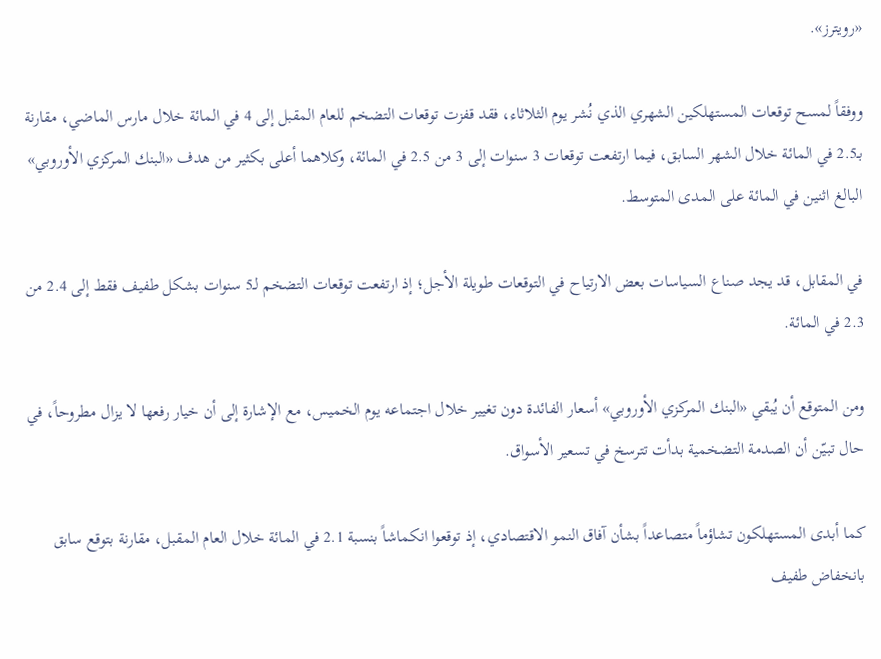«رويترز».

ووفقاً لمسح توقعات المستهلكين الشهري الذي نُشر يوم الثلاثاء، فقد قفزت توقعات التضخم للعام المقبل إلى 4 في المائة خلال مارس الماضي، مقارنة بـ2.5 في المائة خلال الشهر السابق، فيما ارتفعت توقعات 3 سنوات إلى 3 من 2.5 في المائة، وكلاهما أعلى بكثير من هدف «البنك المركزي الأوروبي» البالغ اثنين في المائة على المدى المتوسط.

في المقابل، قد يجد صناع السياسات بعض الارتياح في التوقعات طويلة الأجل؛ إذ ارتفعت توقعات التضخم لـ5 سنوات بشكل طفيف فقط إلى 2.4 من 2.3 في المائة.

ومن المتوقع أن يُبقي «البنك المركزي الأوروبي» أسعار الفائدة دون تغيير خلال اجتماعه يوم الخميس، مع الإشارة إلى أن خيار رفعها لا يزال مطروحاً، في حال تبيّن أن الصدمة التضخمية بدأت تترسخ في تسعير الأسواق.

كما أبدى المستهلكون تشاؤماً متصاعداً بشأن آفاق النمو الاقتصادي، إذ توقعوا انكماشاً بنسبة 2.1 في المائة خلال العام المقبل، مقارنة بتوقع سابق بانخفاض طفيف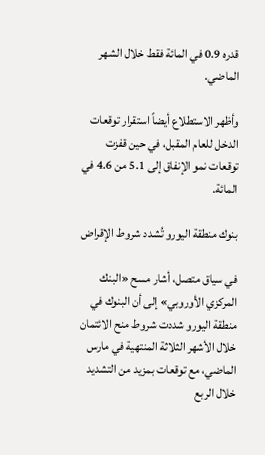قدره 0.9 في المائة فقط خلال الشهر الماضي.

وأظهر الاستطلاع أيضاً استقرار توقعات الدخل للعام المقبل، في حين قفزت توقعات نمو الإنفاق إلى 5.1 من 4.6 في المائة.

بنوك منطقة اليورو تُشدد شروط الإقراض

في سياق متصل، أشار مسح «البنك المركزي الأوروبي» إلى أن البنوك في منطقة اليورو شددت شروط منح الائتمان خلال الأشهر الثلاثة المنتهية في مارس الماضي، مع توقعات بمزيد من التشديد خلال الربع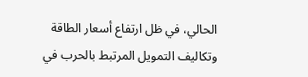الحالي، في ظل ارتفاع أسعار الطاقة وتكاليف التمويل المرتبط بالحرب في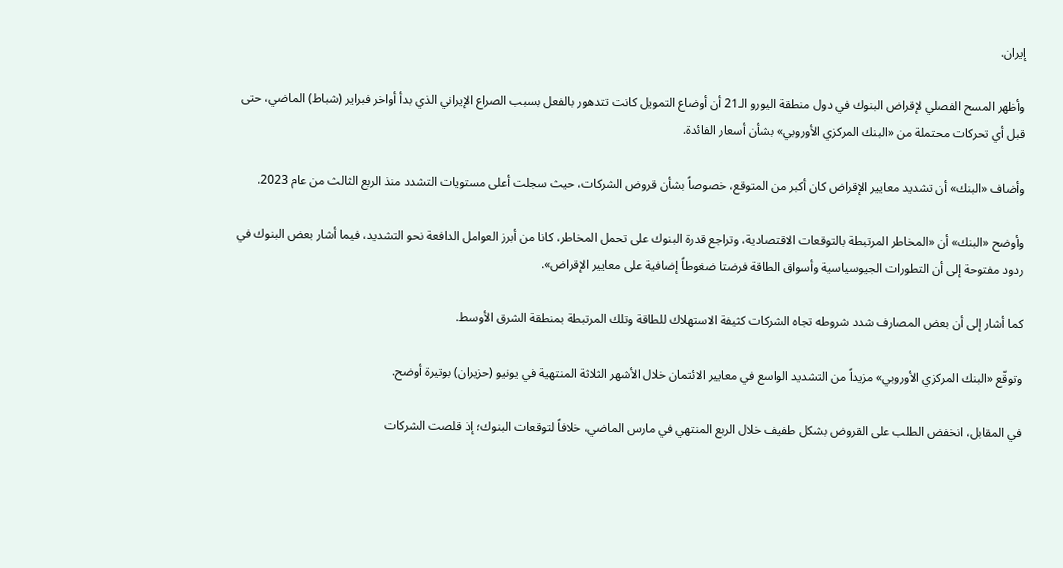إيران.

وأظهر المسح الفصلي لإقراض البنوك في دول منطقة اليورو الـ21 أن أوضاع التمويل كانت تتدهور بالفعل بسبب الصراع الإيراني الذي بدأ أواخر فبراير (شباط) الماضي، حتى قبل أي تحركات محتملة من «البنك المركزي الأوروبي» بشأن أسعار الفائدة.

وأضاف «البنك» أن تشديد معايير الإقراض كان أكبر من المتوقع، خصوصاً بشأن قروض الشركات، حيث سجلت أعلى مستويات التشدد منذ الربع الثالث من عام 2023.

وأوضح «البنك» أن «المخاطر المرتبطة بالتوقعات الاقتصادية، وتراجع قدرة البنوك على تحمل المخاطر، كانا من أبرز العوامل الدافعة نحو التشديد، فيما أشار بعض البنوك في ردود مفتوحة إلى أن التطورات الجيوسياسية وأسواق الطاقة فرضتا ضغوطاً إضافية على معايير الإقراض».

كما أشار إلى أن بعض المصارف شدد شروطه تجاه الشركات كثيفة الاستهلاك للطاقة وتلك المرتبطة بمنطقة الشرق الأوسط.

وتوقّع «البنك المركزي الأوروبي» مزيداً من التشديد الواسع في معايير الائتمان خلال الأشهر الثلاثة المنتهية في يونيو (حزيران) بوتيرة أوضح.

في المقابل، انخفض الطلب على القروض بشكل طفيف خلال الربع المنتهي في مارس الماضي، خلافاً لتوقعات البنوك؛ إذ قلصت الشركات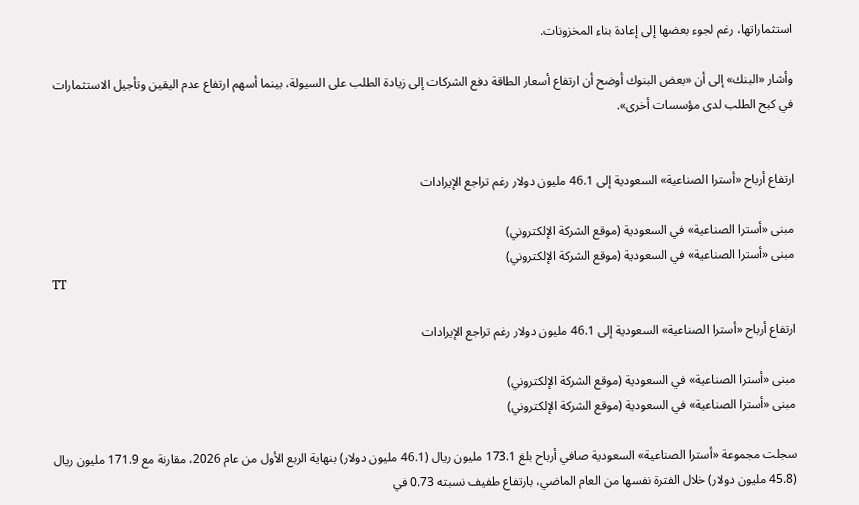استثماراتها، رغم لجوء بعضها إلى إعادة بناء المخزونات.

وأشار «البنك» إلى أن «بعض البنوك أوضح أن ارتفاع أسعار الطاقة دفع الشركات إلى زيادة الطلب على السيولة، بينما أسهم ارتفاع عدم اليقين وتأجيل الاستثمارات في كبح الطلب لدى مؤسسات أخرى».


ارتفاع أرباح «أسترا الصناعية» السعودية إلى 46.1 مليون دولار رغم تراجع الإيرادات

مبنى «أسترا الصناعية» في السعودية (موقع الشركة الإلكتروني)
مبنى «أسترا الصناعية» في السعودية (موقع الشركة الإلكتروني)
TT

ارتفاع أرباح «أسترا الصناعية» السعودية إلى 46.1 مليون دولار رغم تراجع الإيرادات

مبنى «أسترا الصناعية» في السعودية (موقع الشركة الإلكتروني)
مبنى «أسترا الصناعية» في السعودية (موقع الشركة الإلكتروني)

سجلت مجموعة «أسترا الصناعية» السعودية صافي أرباح بلغ 173.1 مليون ريال (46.1 مليون دولار) بنهاية الربع الأول من عام 2026، مقارنة مع 171.9 مليون ريال (45.8 مليون دولار) خلال الفترة نفسها من العام الماضي، بارتفاع طفيف نسبته 0.73 في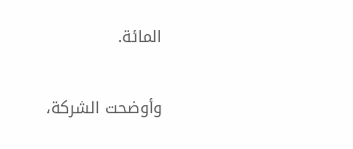المائة.

وأوضحت الشركة،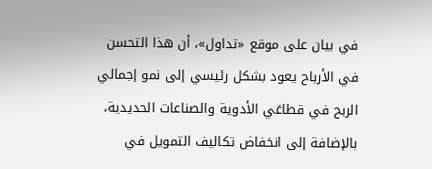في بيان على موقع «تداول»، أن هذا التحسن في الأرباح يعود بشكل رئيسي إلى نمو إجمالي الربح في قطاعَي الأدوية والصناعات الحديدية، بالإضافة إلى انخفاض تكاليف التمويل في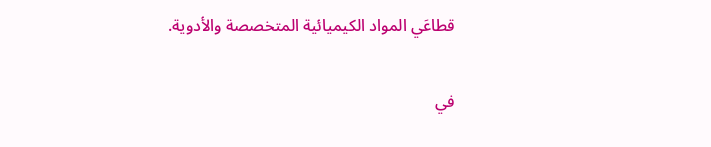قطاعَي المواد الكيميائية المتخصصة والأدوية.

في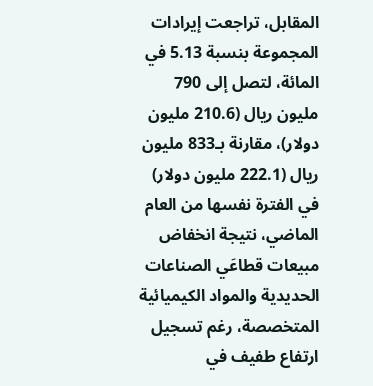المقابل، تراجعت إيرادات المجموعة بنسبة 5.13 في المائة، لتصل إلى 790 مليون ريال (210.6 مليون دولار)، مقارنة بـ833 مليون ريال (222.1 مليون دولار) في الفترة نفسها من العام الماضي، نتيجة انخفاض مبيعات قطاعَي الصناعات الحديدية والمواد الكيميائية المتخصصة، رغم تسجيل ارتفاع طفيف في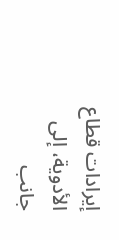إيرادات قطاع الأدوية، إلى جانب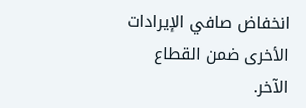انخفاض صافي الإيرادات الأخرى ضمن القطاع الآخر.